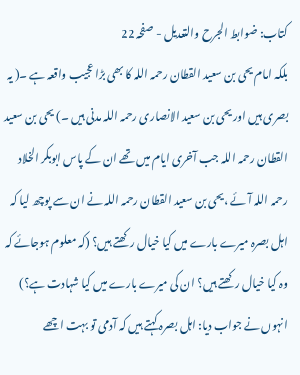کتاب: ضوابط الجرح والتعدیل - صفحہ 22
بلکہ امام یحی بن سعید القطان رحمہ اللہ کا بھی بڑا عجیب واقعہ ہے ۔( یہ بصری ہیں اور یحی بن سعید الانصاری رحمہ اللہ مدنی ہیں ۔) یحی بن سعید القطان رحمہ اللہ جب آخری ایام میں تھے ان کے پاس ابوبکر الخلاد رحمہ اللہ آئے ،یحی بن سعید القطان رحمہ اللہ نے ان سے پوچھ لیا کہ اہل بصرہ میرے بارے میں کیا خیال رکھتے ہیں؟ (کہ معلوم ہوجائے کہ وہ کیا خیال رکھتے ہیں؟ ان کی میرے بارے میں کیا شہادت ہے؟) انہوں نے جواب دیا: اہل بصرہ کہتے ہیں کہ آدمی تو بہت اچھے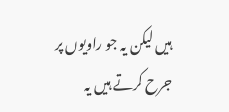ہیں لیکن یہ جو راویوں پر جرح کرتے ہیں یہ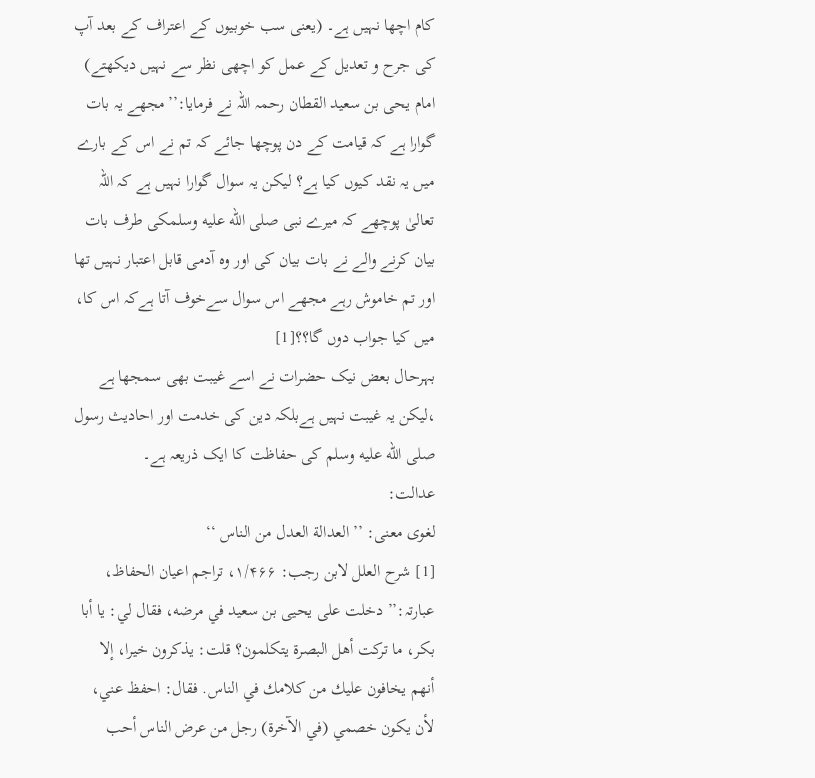کام اچھا نہیں ہے۔ (یعنی سب خوبیوں کے اعتراف کے بعد آپ کی جرح و تعدیل کے عمل کو اچھی نظر سے نہیں دیکھتے) امام یحی بن سعید القطان رحمہ اللہ نے فرمایا:’’مجھے یہ بات گوارا ہے کہ قیامت کے دن پوچھا جائے کہ تم نے اس کے بارے میں یہ نقد کیوں کیا ہے؟ لیکن یہ سوال گوارا نہیں ہے کہ اللہ تعالیٰ پوچھے کہ میرے نبی صلى الله عليه وسلمکی طرف بات بیان کرنے والے نے بات بیان کی اور وہ آدمی قابل اعتبار نہیں تھا اور تم خاموش رہے مجھے اس سوال سےخوف آتا ہےکہ اس کا، میں کیا جواب دوں گا؟؟[1]
بہرحال بعض نیک حضرات نے اسے غیبت بھی سمجھا ہے ،لیکن یہ غیبت نہیں ہےبلکہ دین کی خدمت اور احادیث رسول صلى الله عليه وسلم کی حفاظت کا ایک ذریعہ ہے۔
عدالت:
لغوی معنی: ’’العدالة العدل من الناس ‘‘
[1] شرح العلل لابن رجب: ۱/۴۶۶، تراجم اعیان الحفاظ، عبارتہ:’’ دخلت على يحيى بن سعيد في مرضه، فقال لي: يا أبا بكر، ما تركت أهل البصرة يتكلمون؟ قلت: يذكرون خيرا، إلا أنهم يخافون عليك من كلامك في الناس. فقال: احفظ عني، لأن يكون خصمي (في الآخرة) رجل من عرض الناس أحب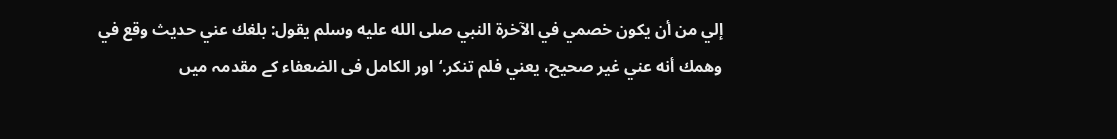إلي من أن يكون خصمي في الآخرة النبي صلى الله عليه وسلم يقول: بلغك عني حديث وقع في وهمك أنه عني غير صحيح، يعني فلم تنكر.‘اور الکامل فی الضعفاء کے مقدمہ میں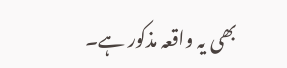بھی یہ واقعہ مذکور ہے۔